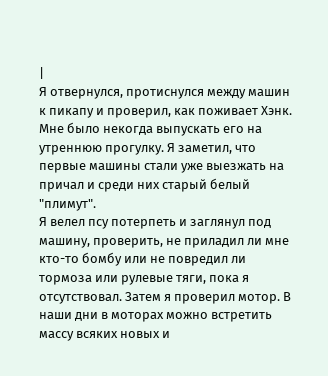|
Я отвернулся, протиснулся между машин к пикапу и проверил, как поживает Хэнк. Мне было некогда выпускать его на утреннюю прогулку. Я заметил, что первые машины стали уже выезжать на причал и среди них старый белый "плимут".
Я велел псу потерпеть и заглянул под машину, проверить, не приладил ли мне кто-то бомбу или не повредил ли тормоза или рулевые тяги, пока я отсутствовал. Затем я проверил мотор. В наши дни в моторах можно встретить массу всяких новых и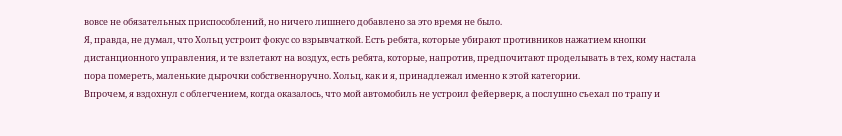вовсе не обязательных приспособлений, но ничего лишнего добавлено за это время не было.
Я, правда, не думал, что Хольц устроит фокус со взрывчаткой. Есть ребята, которые убирают противников нажатием кнопки дистанционного управления, и те взлетают на воздух, есть ребята, которые, напротив, предпочитают проделывать в тех, кому настала пора помереть, маленькие дырочки собственноручно. Хольц, как и я, принадлежал именно к этой категории.
Впрочем, я вздохнул с облегчением, когда оказалось, что мой автомобиль не устроил фейерверк, а послушно съехал по трапу и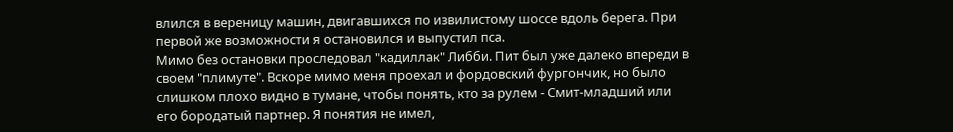влился в вереницу машин, двигавшихся по извилистому шоссе вдоль берега. При первой же возможности я остановился и выпустил пса.
Мимо без остановки проследовал "кадиллак" Либби. Пит был уже далеко впереди в своем "плимуте". Вскоре мимо меня проехал и фордовский фургончик, но было слишком плохо видно в тумане, чтобы понять, кто за рулем - Смит-младший или его бородатый партнер. Я понятия не имел,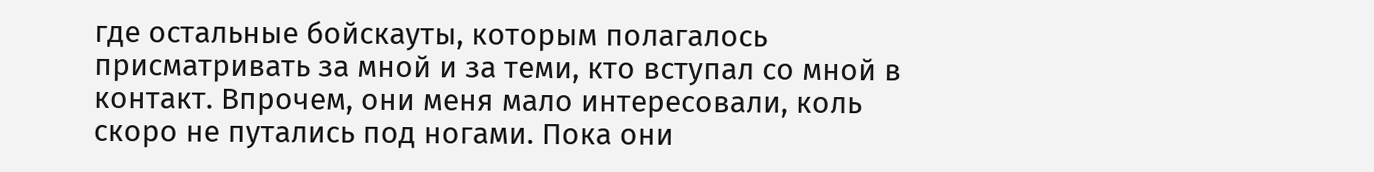где остальные бойскауты, которым полагалось присматривать за мной и за теми, кто вступал со мной в контакт. Впрочем, они меня мало интересовали, коль скоро не путались под ногами. Пока они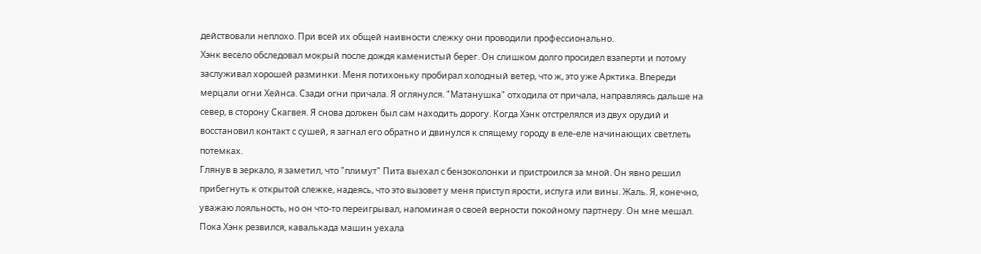действовали неплохо. При всей их общей наивности слежку они проводили профессионально.
Хэнк весело обследовал мокрый после дождя каменистый берег. Он слишком долго просидел взаперти и потому заслуживал хорошей разминки. Меня потихоньку пробирал холодный ветер, что ж, это уже Арктика. Впереди мерцали огни Хейнса. Сзади огни причала. Я оглянулся. "Матанушка" отходила от причала, направляясь дальше на север, в сторону Скагвея. Я снова должен был сам находить дорогу. Когда Хэнк отстрелялся из двух орудий и восстановил контакт с сушей, я загнал его обратно и двинулся к спящему городу в еле-еле начинающих светлеть потемках.
Глянув в зеркало, я заметил, что "плимут" Пита выехал с бензоколонки и пристроился за мной. Он явно решил прибегнуть к открытой слежке, надеясь, что это вызовет у меня приступ ярости, испуга или вины. Жаль. Я, конечно, уважаю лояльность, но он что-то переигрывал, напоминая о своей верности покойному партнеру. Он мне мешал.
Пока Хэнк резвился, кавалькада машин уехала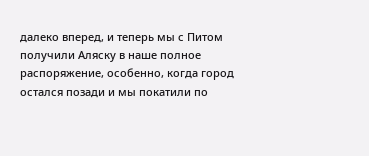далеко вперед, и теперь мы с Питом получили Аляску в наше полное распоряжение, особенно, когда город остался позади и мы покатили по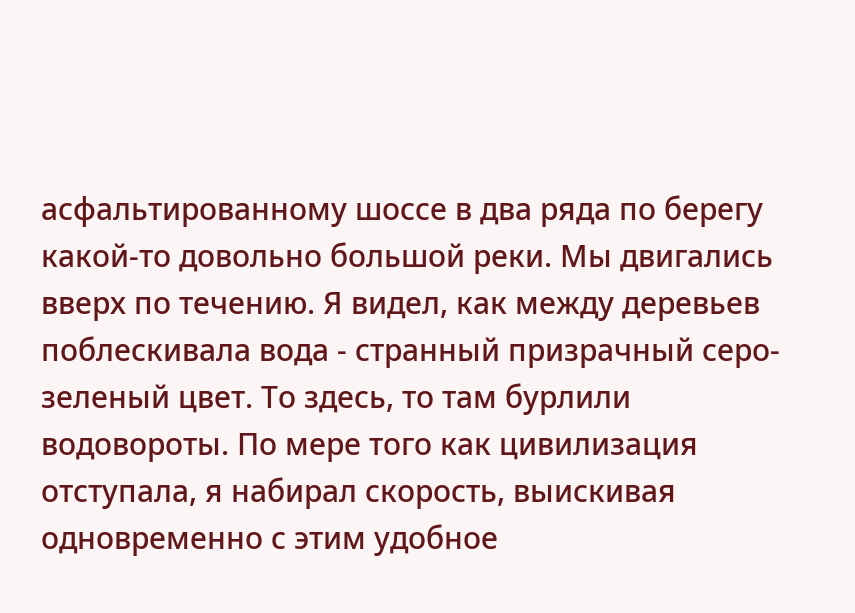асфальтированному шоссе в два ряда по берегу какой-то довольно большой реки. Мы двигались вверх по течению. Я видел, как между деревьев поблескивала вода - странный призрачный серо-зеленый цвет. То здесь, то там бурлили водовороты. По мере того как цивилизация отступала, я набирал скорость, выискивая одновременно с этим удобное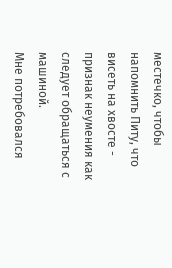местечко, чтобы напомнить Питу, что висеть на хвосте - признак неумения как следует обращаться с машиной.
Мне потребовался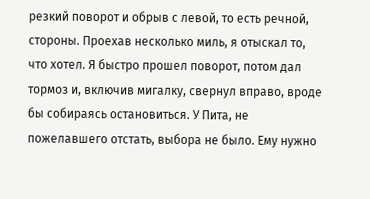резкий поворот и обрыв с левой, то есть речной, стороны. Проехав несколько миль, я отыскал то, что хотел. Я быстро прошел поворот, потом дал тормоз и, включив мигалку, свернул вправо, вроде бы собираясь остановиться. У Пита, не пожелавшего отстать, выбора не было. Ему нужно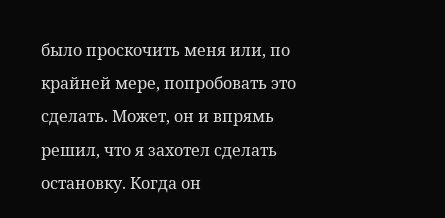было проскочить меня или, по крайней мере, попробовать это сделать. Может, он и впрямь решил, что я захотел сделать остановку. Когда он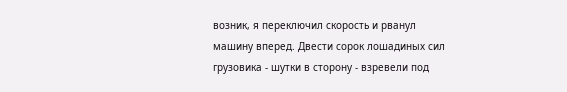возник, я переключил скорость и рванул машину вперед. Двести сорок лошадиных сил грузовика - шутки в сторону - взревели под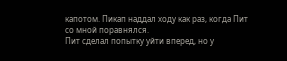капотом. Пикап наддал ходу как раз, когда Пит со мной поравнялся.
Пит сделал попытку уйти вперед, но у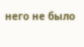него не было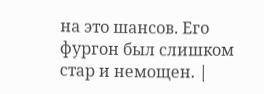на это шансов. Его фургон был слишком стар и немощен. |